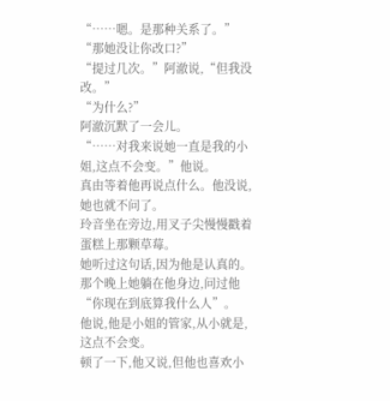“……嗯。是那种关系了。”
“那她没让你改口?”
“提过几次。”阿澈说,“但我没改。”
“为什么?”
阿澈沉默了一会儿。
“……对我来说她一直是我的小姐,这点不会变。”他说。
真由等着他再说点什么。他没说,她也就不问了。
玲音坐在旁边,用叉子尖慢慢戳着蛋糕上那颗草莓。
她听过这句话,因为他是认真的。
那个晚上她躺在他身边,问过他“你现在到底算我什么人”。
他说,他是小姐的管家,从小就是,这点不会变。
顿了一下,他又说,但他也喜欢小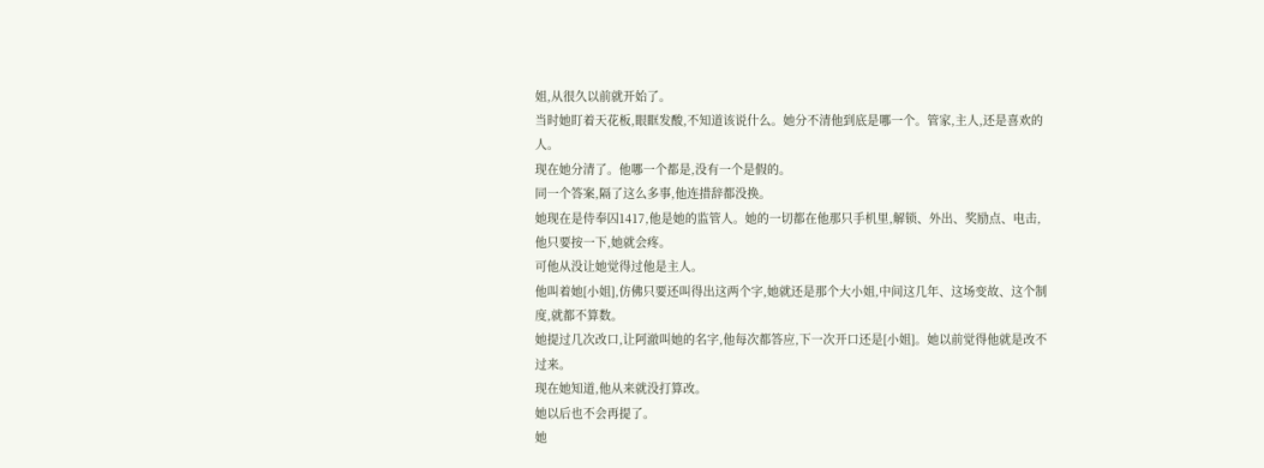姐,从很久以前就开始了。
当时她盯着天花板,眼眶发酸,不知道该说什么。她分不清他到底是哪一个。管家,主人,还是喜欢的人。
现在她分清了。他哪一个都是,没有一个是假的。
同一个答案,隔了这么多事,他连措辞都没换。
她现在是侍奉囚1417,他是她的监管人。她的一切都在他那只手机里,解锁、外出、奖励点、电击,他只要按一下,她就会疼。
可他从没让她觉得过他是主人。
他叫着她[小姐],仿佛只要还叫得出这两个字,她就还是那个大小姐,中间这几年、这场变故、这个制度,就都不算数。
她提过几次改口,让阿澈叫她的名字,他每次都答应,下一次开口还是[小姐]。她以前觉得他就是改不过来。
现在她知道,他从来就没打算改。
她以后也不会再提了。
她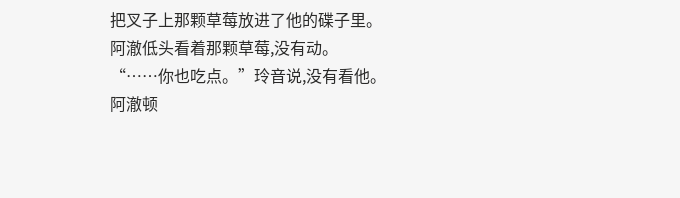把叉子上那颗草莓放进了他的碟子里。
阿澈低头看着那颗草莓,没有动。
“……你也吃点。”玲音说,没有看他。
阿澈顿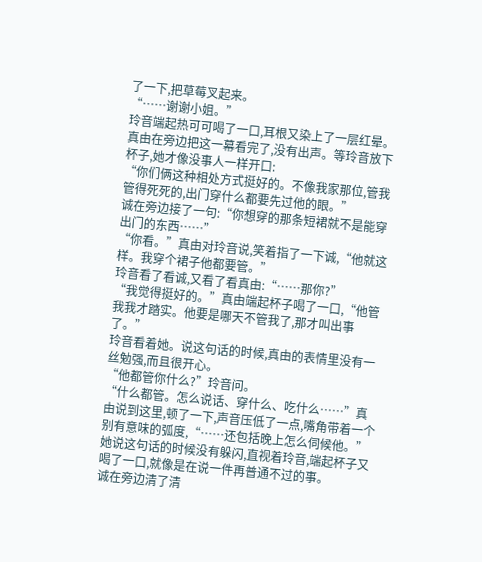了一下,把草莓叉起来。
“……谢谢小姐。”
玲音端起热可可喝了一口,耳根又染上了一层红晕。
真由在旁边把这一幕看完了,没有出声。等玲音放下杯子,她才像没事人一样开口:
“你们俩这种相处方式挺好的。不像我家那位,管我管得死死的,出门穿什么都要先过他的眼。”
诚在旁边接了一句:“你想穿的那条短裙就不是能穿出门的东西……”
“你看。”真由对玲音说,笑着指了一下诚,“他就这样。我穿个裙子他都要管。”
玲音看了看诚,又看了看真由:“……那你?”
“我觉得挺好的。”真由端起杯子喝了一口,“他管我我才踏实。他要是哪天不管我了,那才叫出事了。”
玲音看着她。说这句话的时候,真由的表情里没有一丝勉强,而且很开心。
“他都管你什么?”玲音问。
“什么都管。怎么说话、穿什么、吃什么……”真由说到这里,顿了一下,声音压低了一点,嘴角带着一个别有意味的弧度,“……还包括晚上怎么伺候他。”
她说这句话的时候没有躲闪,直视着玲音,端起杯子又喝了一口,就像是在说一件再普通不过的事。
诚在旁边清了清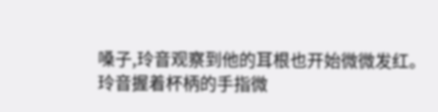嗓子,玲音观察到他的耳根也开始微微发红。
玲音握着杯柄的手指微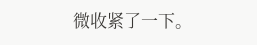微收紧了一下。